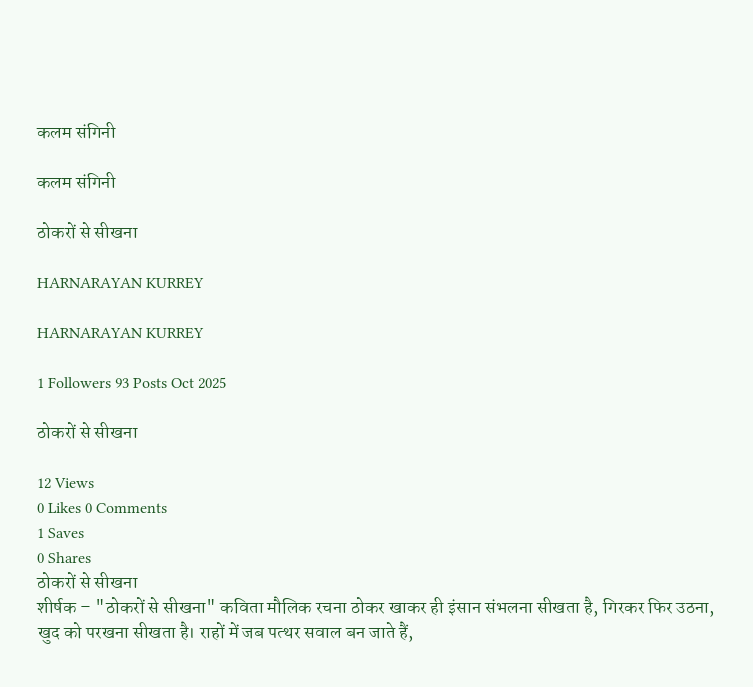कलम संगिनी

कलम संगिनी

ठोकरों से सीखना

HARNARAYAN KURREY

HARNARAYAN KURREY

1 Followers 93 Posts Oct 2025

ठोकरों से सीखना

12 Views
0 Likes 0 Comments
1 Saves
0 Shares
ठोकरों से सीखना
शीर्षक – "ठोकरों से सीखना" कविता मौलिक रचना ठोकर खाकर ही इंसान संभलना सीखता है, गिरकर फिर उठना, खुद को परखना सीखता है। राहों में जब पत्थर सवाल बन जाते हैं,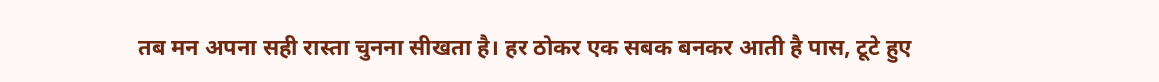तब मन अपना सही रास्ता चुनना सीखता है। हर ठोकर एक सबक बनकर आती है पास, टूटे हुए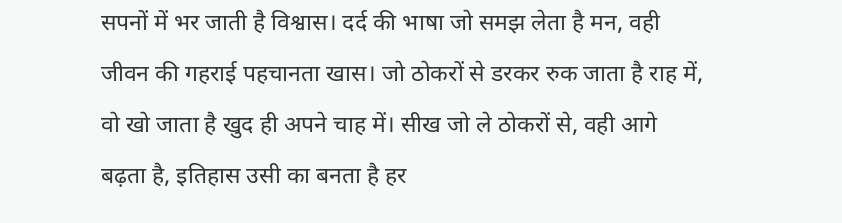सपनों में भर जाती है विश्वास। दर्द की भाषा जो समझ लेता है मन, वही जीवन की गहराई पहचानता खास। जो ठोकरों से डरकर रुक जाता है राह में, वो खो जाता है खुद ही अपने चाह में। सीख जो ले ठोकरों से, वही आगे बढ़ता है, इतिहास उसी का बनता है हर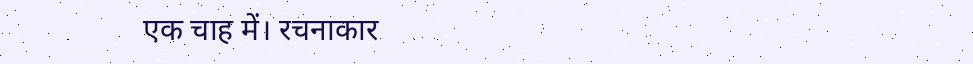एक चाह में। रचनाकार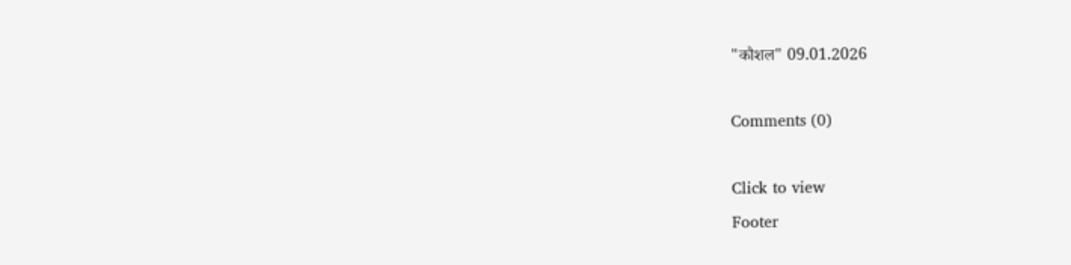"कौशल" 09.01.2026

Comments (0)

Click to view
Footer